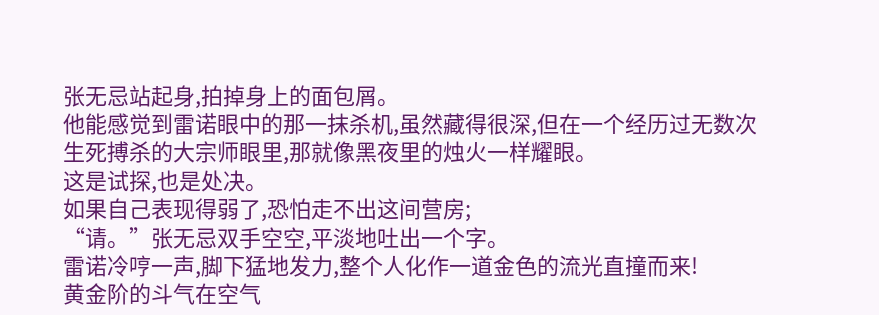张无忌站起身,拍掉身上的面包屑。
他能感觉到雷诺眼中的那一抹杀机,虽然藏得很深,但在一个经历过无数次生死搏杀的大宗师眼里,那就像黑夜里的烛火一样耀眼。
这是试探,也是处决。
如果自己表现得弱了,恐怕走不出这间营房;
“请。”张无忌双手空空,平淡地吐出一个字。
雷诺冷哼一声,脚下猛地发力,整个人化作一道金色的流光直撞而来!
黄金阶的斗气在空气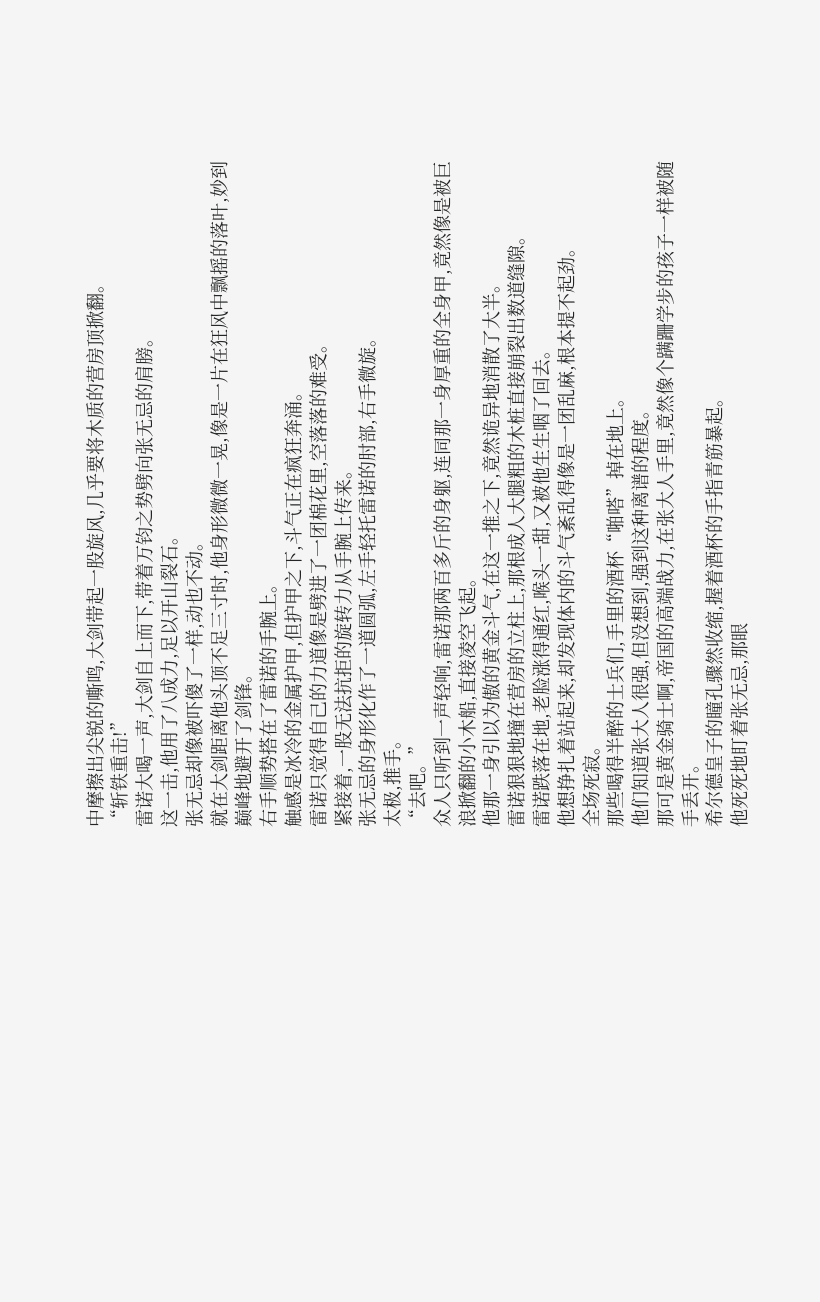中摩擦出尖锐的嘶鸣,大剑带起一股旋风,几乎要将木质的营房顶掀翻。
“斩铁重击!”
雷诺大喝一声,大剑自上而下,带着万钧之势劈向张无忌的肩膀。
这一击,他用了八成力,足以开山裂石。
张无忌却像被吓傻了一样,动也不动。
就在大剑距离他头顶不足三寸时,他身形微微一晃,像是一片在狂风中飘摇的落叶,妙到巅峰地避开了剑锋。
右手顺势搭在了雷诺的手腕上。
触感是冰冷的金属护甲,但护甲之下,斗气正在疯狂奔涌。
雷诺只觉得自己的力道像是劈进了一团棉花里,空落落的难受。
紧接着,一股无法抗拒的旋转力从手腕上传来。
张无忌的身形化作了一道圆弧,左手轻托雷诺的肘部,右手微旋。
太极,推手。
“去吧。”
众人只听到一声轻响,雷诺那两百多斤的身躯,连同那一身厚重的全身甲,竟然像是被巨浪掀翻的小木船,直接凌空飞起。
他那一身引以为傲的黄金斗气,在这一推之下,竟然诡异地消散了大半。
雷诺狠狠地撞在营房的立柱上,那根成人大腿粗的木桩直接崩裂出数道缝隙。
雷诺跌落在地,老脸涨得通红,喉头一甜,又被他生生咽了回去。
他想挣扎着站起来,却发现体内的斗气紊乱得像是一团乱麻,根本提不起劲。
全场死寂。
那些喝得半醉的士兵们,手里的酒杯“啪嗒”掉在地上。
他们知道张大人很强,但没想到,强到这种离谱的程度。
那可是黄金骑士啊,帝国的高端战力,在张大人手里,竟然像个蹒跚学步的孩子一样被随手丢开。
希尔德皇子的瞳孔骤然收缩,握着酒杯的手指青筋暴起。
他死死地盯着张无忌,那眼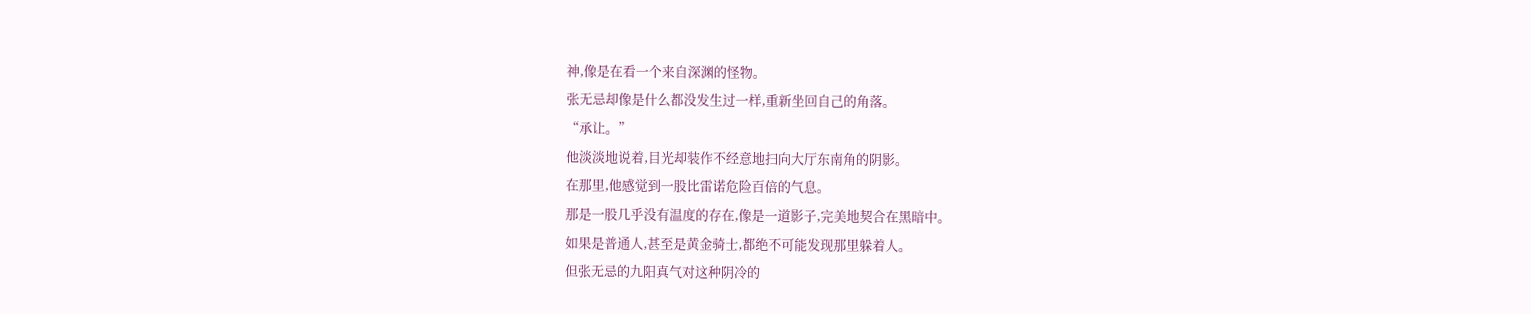神,像是在看一个来自深渊的怪物。
张无忌却像是什么都没发生过一样,重新坐回自己的角落。
“承让。”
他淡淡地说着,目光却装作不经意地扫向大厅东南角的阴影。
在那里,他感觉到一股比雷诺危险百倍的气息。
那是一股几乎没有温度的存在,像是一道影子,完美地契合在黑暗中。
如果是普通人,甚至是黄金骑士,都绝不可能发现那里躲着人。
但张无忌的九阳真气对这种阴冷的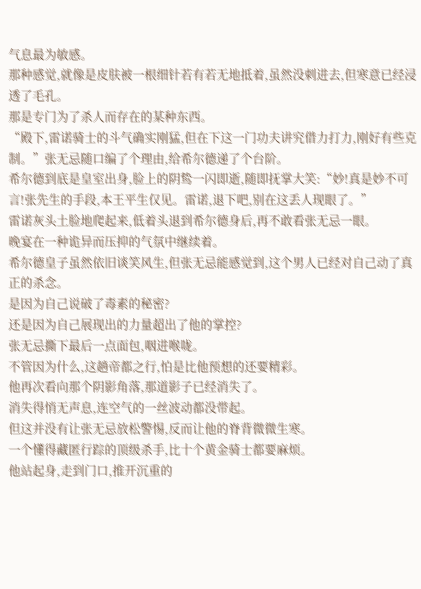气息最为敏感。
那种感觉,就像是皮肤被一根细针若有若无地抵着,虽然没刺进去,但寒意已经浸透了毛孔。
那是专门为了杀人而存在的某种东西。
“殿下,雷诺骑士的斗气确实刚猛,但在下这一门功夫讲究借力打力,刚好有些克制。”张无忌随口编了个理由,给希尔德递了个台阶。
希尔德到底是皇室出身,脸上的阴鸷一闪即逝,随即抚掌大笑:“妙!真是妙不可言!张先生的手段,本王平生仅见。雷诺,退下吧,别在这丢人现眼了。”
雷诺灰头土脸地爬起来,低着头退到希尔德身后,再不敢看张无忌一眼。
晚宴在一种诡异而压抑的气氛中继续着。
希尔德皇子虽然依旧谈笑风生,但张无忌能感觉到,这个男人已经对自己动了真正的杀念。
是因为自己说破了毒素的秘密?
还是因为自己展现出的力量超出了他的掌控?
张无忌撕下最后一点面包,咽进喉咙。
不管因为什么,这趟帝都之行,怕是比他预想的还要精彩。
他再次看向那个阴影角落,那道影子已经消失了。
消失得悄无声息,连空气的一丝波动都没带起。
但这并没有让张无忌放松警惕,反而让他的脊背微微生寒。
一个懂得藏匿行踪的顶级杀手,比十个黄金骑士都要麻烦。
他站起身,走到门口,推开沉重的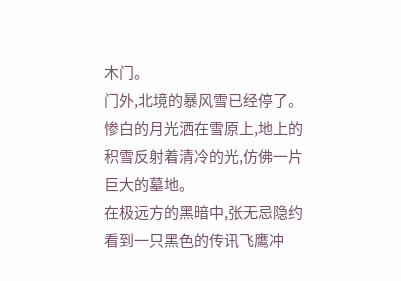木门。
门外,北境的暴风雪已经停了。
惨白的月光洒在雪原上,地上的积雪反射着清冷的光,仿佛一片巨大的墓地。
在极远方的黑暗中,张无忌隐约看到一只黑色的传讯飞鹰冲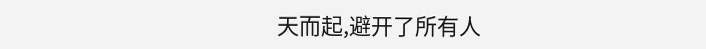天而起,避开了所有人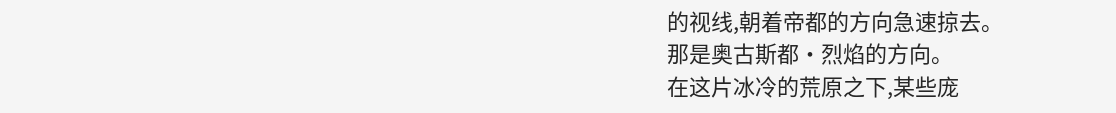的视线,朝着帝都的方向急速掠去。
那是奥古斯都·烈焰的方向。
在这片冰冷的荒原之下,某些庞